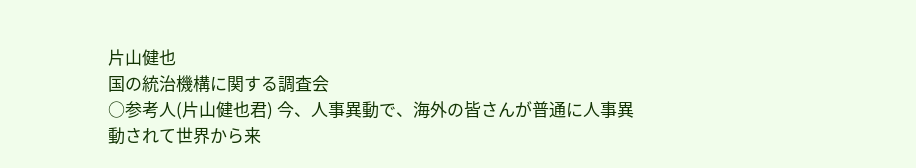片山健也
国の統治機構に関する調査会
○参考人(片山健也君) 今、人事異動で、海外の皆さんが普通に人事異動されて世界から来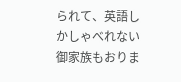られて、英語しかしゃべれない御家族もおりま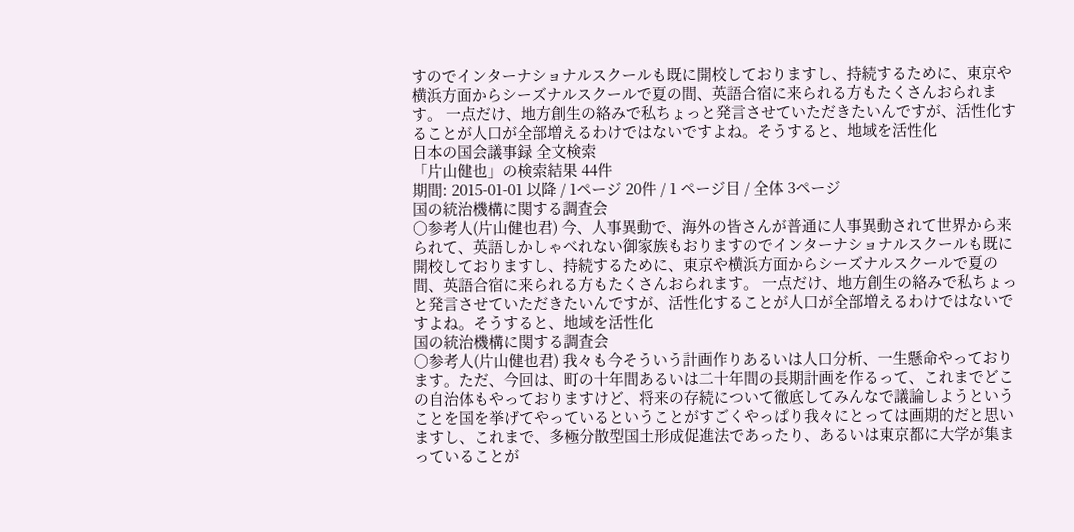すのでインターナショナルスクールも既に開校しておりますし、持続するために、東京や横浜方面からシーズナルスクールで夏の間、英語合宿に来られる方もたくさんおられます。 一点だけ、地方創生の絡みで私ちょっと発言させていただきたいんですが、活性化することが人口が全部増えるわけではないですよね。そうすると、地域を活性化
日本の国会議事録 全文検索
「片山健也」の検索結果 44件
期間: 2015-01-01 以降 / 1ページ 20件 / 1 ページ目 / 全体 3ページ
国の統治機構に関する調査会
○参考人(片山健也君) 今、人事異動で、海外の皆さんが普通に人事異動されて世界から来られて、英語しかしゃべれない御家族もおりますのでインターナショナルスクールも既に開校しておりますし、持続するために、東京や横浜方面からシーズナルスクールで夏の間、英語合宿に来られる方もたくさんおられます。 一点だけ、地方創生の絡みで私ちょっと発言させていただきたいんですが、活性化することが人口が全部増えるわけではないですよね。そうすると、地域を活性化
国の統治機構に関する調査会
○参考人(片山健也君) 我々も今そういう計画作りあるいは人口分析、一生懸命やっております。ただ、今回は、町の十年間あるいは二十年間の長期計画を作るって、これまでどこの自治体もやっておりますけど、将来の存続について徹底してみんなで議論しようということを国を挙げてやっているということがすごくやっぱり我々にとっては画期的だと思いますし、これまで、多極分散型国土形成促進法であったり、あるいは東京都に大学が集まっていることが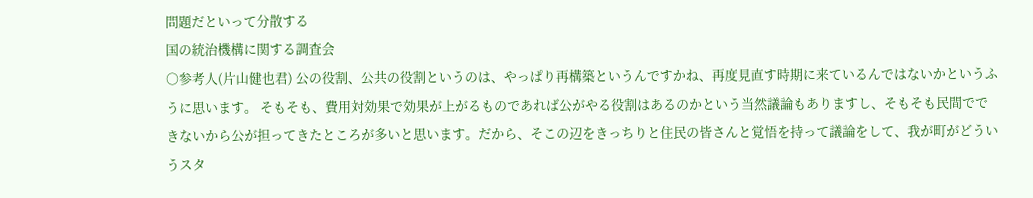問題だといって分散する
国の統治機構に関する調査会
○参考人(片山健也君) 公の役割、公共の役割というのは、やっぱり再構築というんですかね、再度見直す時期に来ているんではないかというふうに思います。 そもそも、費用対効果で効果が上がるものであれば公がやる役割はあるのかという当然議論もありますし、そもそも民間でできないから公が担ってきたところが多いと思います。だから、そこの辺をきっちりと住民の皆さんと覚悟を持って議論をして、我が町がどういうスタ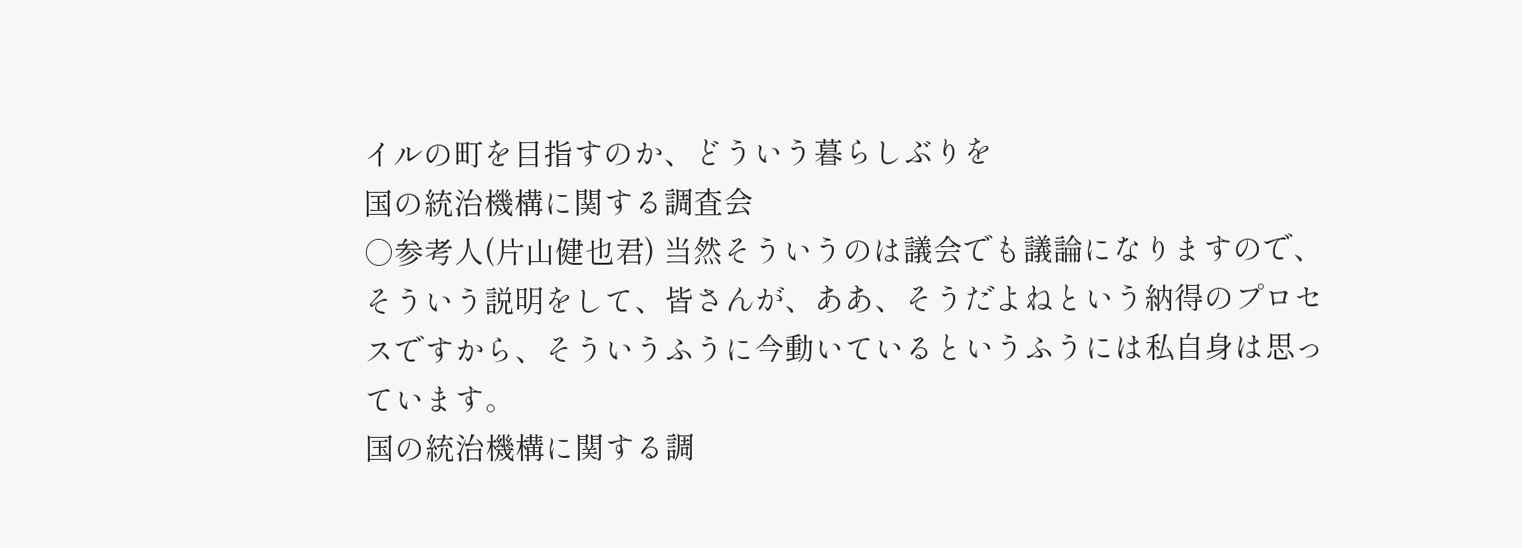イルの町を目指すのか、どういう暮らしぶりを
国の統治機構に関する調査会
○参考人(片山健也君) 当然そういうのは議会でも議論になりますので、そういう説明をして、皆さんが、ああ、そうだよねという納得のプロセスですから、そういうふうに今動いているというふうには私自身は思っています。
国の統治機構に関する調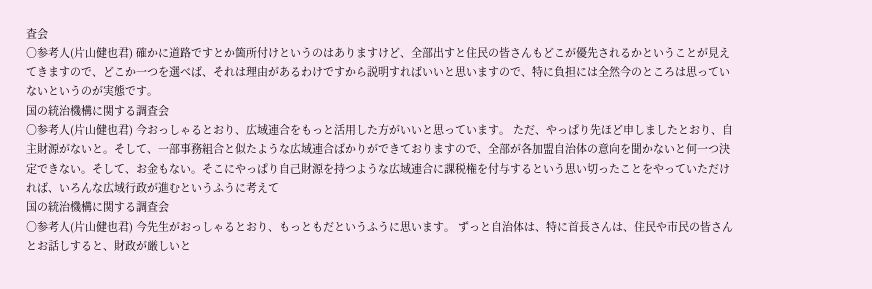査会
○参考人(片山健也君) 確かに道路ですとか箇所付けというのはありますけど、全部出すと住民の皆さんもどこが優先されるかということが見えてきますので、どこか一つを選べば、それは理由があるわけですから説明すればいいと思いますので、特に負担には全然今のところは思っていないというのが実態です。
国の統治機構に関する調査会
○参考人(片山健也君) 今おっしゃるとおり、広域連合をもっと活用した方がいいと思っています。 ただ、やっぱり先ほど申しましたとおり、自主財源がないと。そして、一部事務組合と似たような広域連合ばかりができておりますので、全部が各加盟自治体の意向を聞かないと何一つ決定できない。そして、お金もない。そこにやっぱり自己財源を持つような広域連合に課税権を付与するという思い切ったことをやっていただければ、いろんな広域行政が進むというふうに考えて
国の統治機構に関する調査会
○参考人(片山健也君) 今先生がおっしゃるとおり、もっともだというふうに思います。 ずっと自治体は、特に首長さんは、住民や市民の皆さんとお話しすると、財政が厳しいと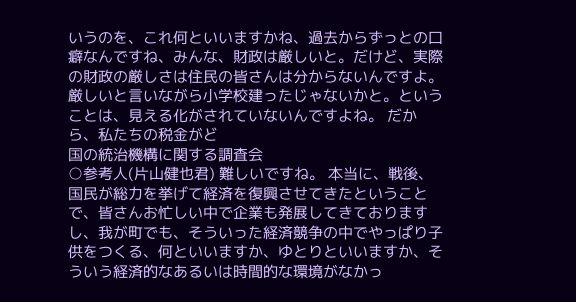いうのを、これ何といいますかね、過去からずっとの口癖なんですね、みんな、財政は厳しいと。だけど、実際の財政の厳しさは住民の皆さんは分からないんですよ。厳しいと言いながら小学校建ったじゃないかと。ということは、見える化がされていないんですよね。 だから、私たちの税金がど
国の統治機構に関する調査会
○参考人(片山健也君) 難しいですね。 本当に、戦後、国民が総力を挙げて経済を復興させてきたということで、皆さんお忙しい中で企業も発展してきておりますし、我が町でも、そういった経済競争の中でやっぱり子供をつくる、何といいますか、ゆとりといいますか、そういう経済的なあるいは時間的な環境がなかっ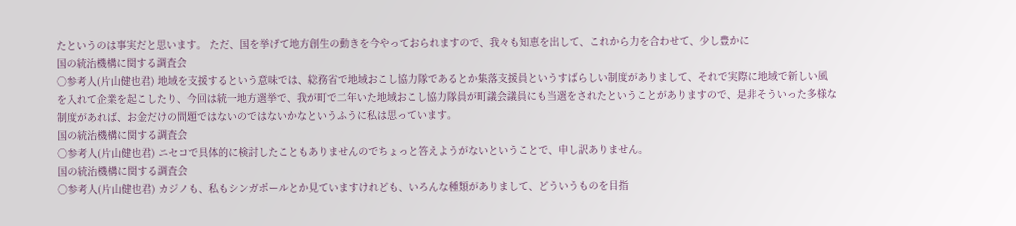たというのは事実だと思います。 ただ、国を挙げて地方創生の動きを今やっておられますので、我々も知恵を出して、これから力を合わせて、少し豊かに
国の統治機構に関する調査会
○参考人(片山健也君) 地域を支援するという意味では、総務省で地域おこし協力隊であるとか集落支援員というすばらしい制度がありまして、それで実際に地域で新しい風を入れて企業を起こしたり、今回は統一地方選挙で、我が町で二年いた地域おこし協力隊員が町議会議員にも当選をされたということがありますので、是非そういった多様な制度があれば、お金だけの問題ではないのではないかなというふうに私は思っています。
国の統治機構に関する調査会
○参考人(片山健也君) ニセコで具体的に検討したこともありませんのでちょっと答えようがないということで、申し訳ありません。
国の統治機構に関する調査会
○参考人(片山健也君) カジノも、私もシンガポールとか見ていますけれども、いろんな種類がありまして、どういうものを目指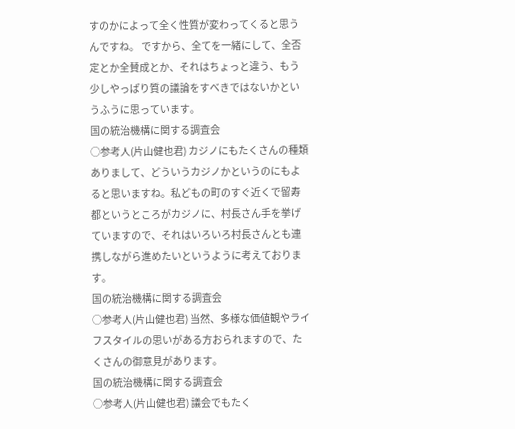すのかによって全く性質が変わってくると思うんですね。 ですから、全てを一緒にして、全否定とか全賛成とか、それはちょっと違う、もう少しやっぱり質の議論をすべきではないかというふうに思っています。
国の統治機構に関する調査会
○参考人(片山健也君) カジノにもたくさんの種類ありまして、どういうカジノかというのにもよると思いますね。私どもの町のすぐ近くで留寿都というところがカジノに、村長さん手を挙げていますので、それはいろいろ村長さんとも連携しながら進めたいというように考えております。
国の統治機構に関する調査会
○参考人(片山健也君) 当然、多様な価値観やライフスタイルの思いがある方おられますので、たくさんの御意見があります。
国の統治機構に関する調査会
○参考人(片山健也君) 議会でもたく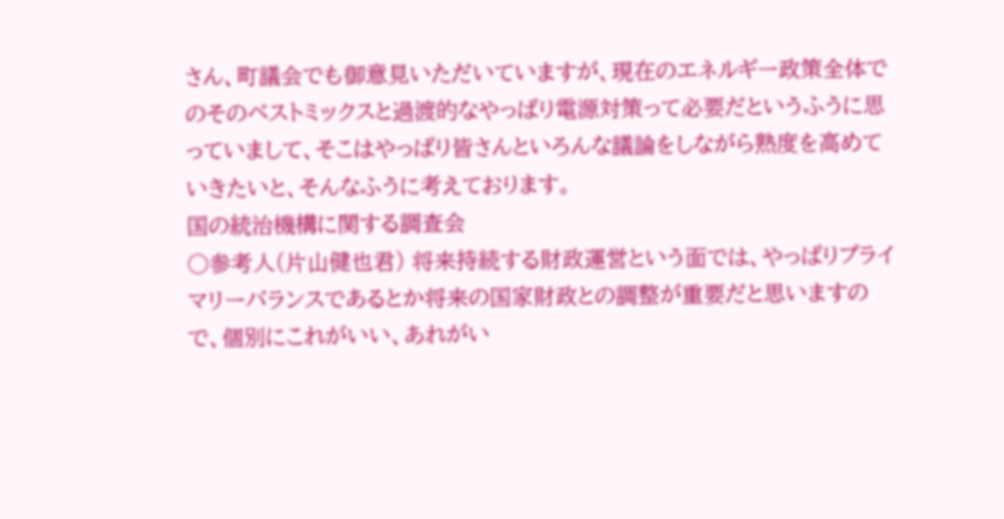さん、町議会でも御意見いただいていますが、現在のエネルギー政策全体でのそのベストミックスと過渡的なやっぱり電源対策って必要だというふうに思っていまして、そこはやっぱり皆さんといろんな議論をしながら熟度を高めていきたいと、そんなふうに考えております。
国の統治機構に関する調査会
○参考人(片山健也君) 将来持続する財政運営という面では、やっぱりプライマリーバランスであるとか将来の国家財政との調整が重要だと思いますので、個別にこれがいい、あれがい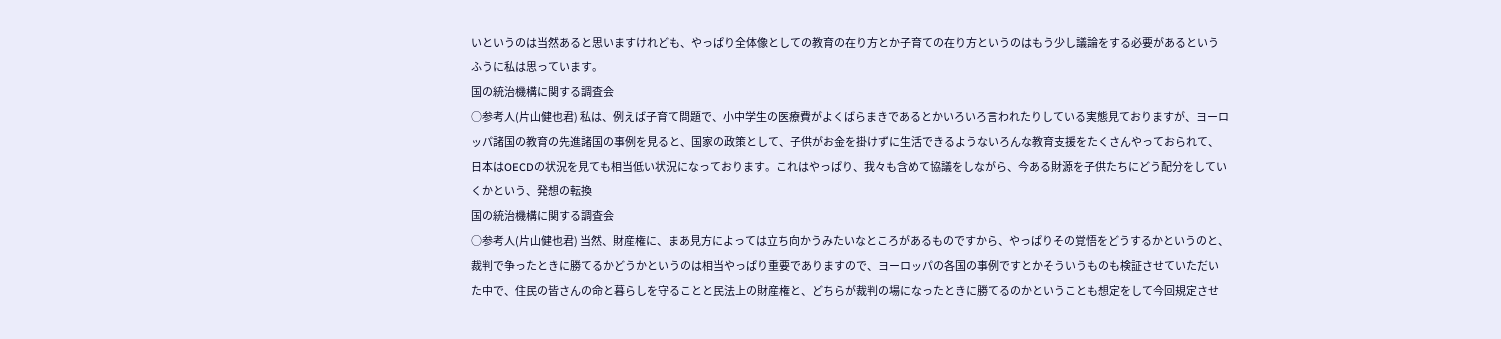いというのは当然あると思いますけれども、やっぱり全体像としての教育の在り方とか子育ての在り方というのはもう少し議論をする必要があるというふうに私は思っています。
国の統治機構に関する調査会
○参考人(片山健也君) 私は、例えば子育て問題で、小中学生の医療費がよくばらまきであるとかいろいろ言われたりしている実態見ておりますが、ヨーロッパ諸国の教育の先進諸国の事例を見ると、国家の政策として、子供がお金を掛けずに生活できるようないろんな教育支援をたくさんやっておられて、日本はOECDの状況を見ても相当低い状況になっております。これはやっぱり、我々も含めて協議をしながら、今ある財源を子供たちにどう配分をしていくかという、発想の転換
国の統治機構に関する調査会
○参考人(片山健也君) 当然、財産権に、まあ見方によっては立ち向かうみたいなところがあるものですから、やっぱりその覚悟をどうするかというのと、裁判で争ったときに勝てるかどうかというのは相当やっぱり重要でありますので、ヨーロッパの各国の事例ですとかそういうものも検証させていただいた中で、住民の皆さんの命と暮らしを守ることと民法上の財産権と、どちらが裁判の場になったときに勝てるのかということも想定をして今回規定させ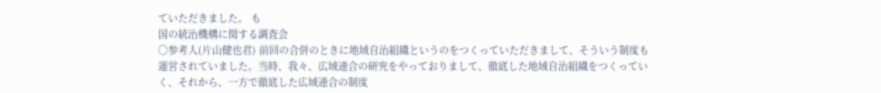ていただきました。 も
国の統治機構に関する調査会
○参考人(片山健也君) 前回の合併のときに地域自治組織というのをつくっていただきまして、そういう制度も運営されていました。当時、我々、広域連合の研究をやっておりまして、徹底した地域自治組織をつくっていく、それから、一方で徹底した広域連合の制度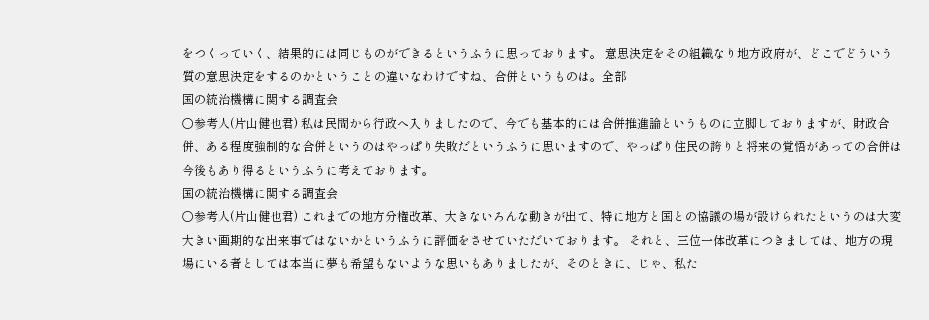をつくっていく、結果的には同じものができるというふうに思っております。 意思決定をその組織なり地方政府が、どこでどういう質の意思決定をするのかということの違いなわけですね、合併というものは。全部
国の統治機構に関する調査会
○参考人(片山健也君) 私は民間から行政へ入りましたので、今でも基本的には合併推進論というものに立脚しておりますが、財政合併、ある程度強制的な合併というのはやっぱり失敗だというふうに思いますので、やっぱり住民の誇りと将来の覚悟があっての合併は今後もあり得るというふうに考えております。
国の統治機構に関する調査会
○参考人(片山健也君) これまでの地方分権改革、大きないろんな動きが出て、特に地方と国との協議の場が設けられたというのは大変大きい画期的な出来事ではないかというふうに評価をさせていただいております。 それと、三位一体改革につきましては、地方の現場にいる者としては本当に夢も希望もないような思いもありましたが、そのときに、じゃ、私た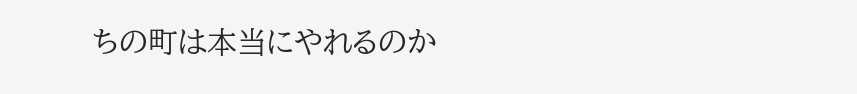ちの町は本当にやれるのか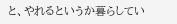と、やれるというか暮らしてい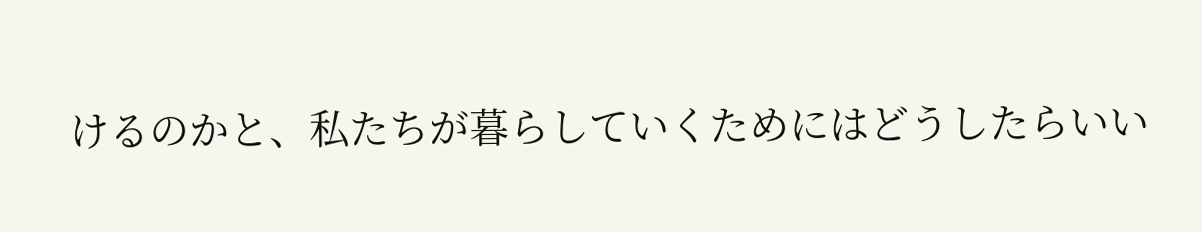けるのかと、私たちが暮らしていくためにはどうしたらいい